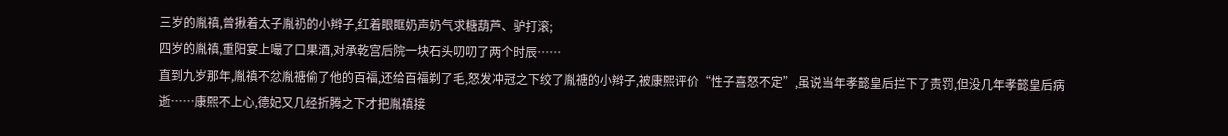三岁的胤禛,曾揪着太子胤礽的小辫子,红着眼眶奶声奶气求糖葫芦、驴打滚;
四岁的胤禛,重阳宴上嘬了口果酒,对承乾宫后院一块石头叨叨了两个时辰……
直到九岁那年,胤禛不忿胤禟偷了他的百福,还给百福剃了毛,怒发冲冠之下绞了胤禟的小辫子,被康熙评价“性子喜怒不定”,虽说当年孝懿皇后拦下了责罚,但没几年孝懿皇后病逝……康熙不上心,德妃又几经折腾之下才把胤禛接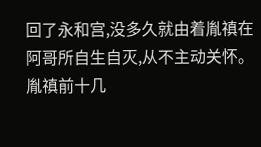回了永和宫,没多久就由着胤禛在阿哥所自生自灭,从不主动关怀。
胤禛前十几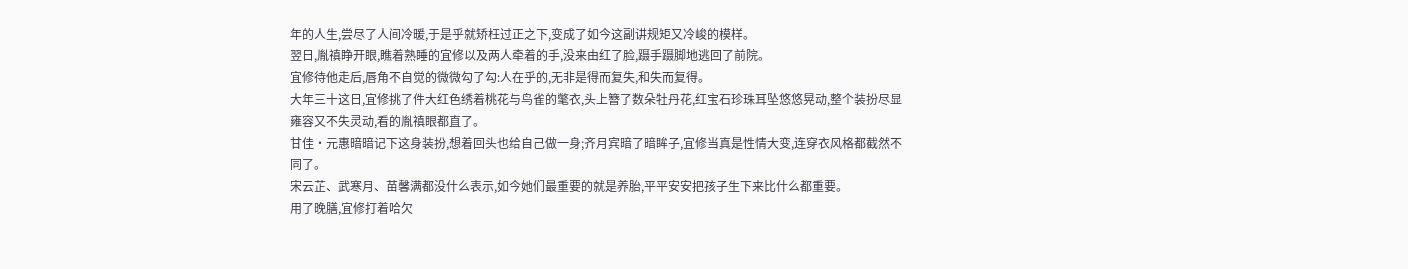年的人生,尝尽了人间冷暖,于是乎就矫枉过正之下,变成了如今这副讲规矩又冷峻的模样。
翌日,胤禛睁开眼,瞧着熟睡的宜修以及两人牵着的手,没来由红了脸,蹑手蹑脚地逃回了前院。
宜修待他走后,唇角不自觉的微微勾了勾:人在乎的,无非是得而复失,和失而复得。
大年三十这日,宜修挑了件大红色绣着桃花与鸟雀的氅衣,头上簪了数朵牡丹花,红宝石珍珠耳坠悠悠晃动,整个装扮尽显雍容又不失灵动,看的胤禛眼都直了。
甘佳·元惠暗暗记下这身装扮,想着回头也给自己做一身;齐月宾暗了暗眸子,宜修当真是性情大变,连穿衣风格都截然不同了。
宋云芷、武寒月、苗馨满都没什么表示,如今她们最重要的就是养胎,平平安安把孩子生下来比什么都重要。
用了晚膳,宜修打着哈欠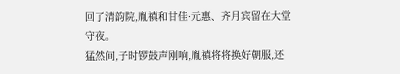回了清韵院,胤禛和甘佳·元惠、齐月宾留在大堂守夜。
猛然间,子时锣鼓声刚响,胤禛将将换好朝服,还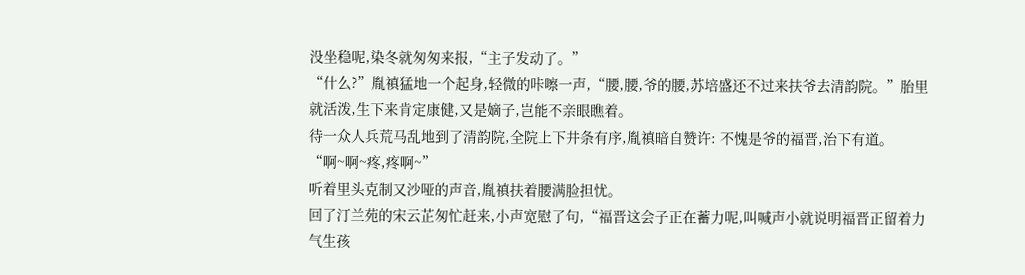没坐稳呢,染冬就匆匆来报,“主子发动了。”
“什么?”胤禛猛地一个起身,轻微的咔嚓一声,“腰,腰,爷的腰,苏培盛还不过来扶爷去清韵院。”胎里就活泼,生下来肯定康健,又是嫡子,岂能不亲眼瞧着。
待一众人兵荒马乱地到了清韵院,全院上下井条有序,胤禛暗自赞许: 不愧是爷的福晋,治下有道。
“啊~啊~疼,疼啊~”
听着里头克制又沙哑的声音,胤禛扶着腰满脸担忧。
回了汀兰苑的宋云芷匆忙赶来,小声宽慰了句,“福晋这会子正在蓄力呢,叫喊声小就说明福晋正留着力气生孩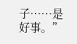子……是好事。”